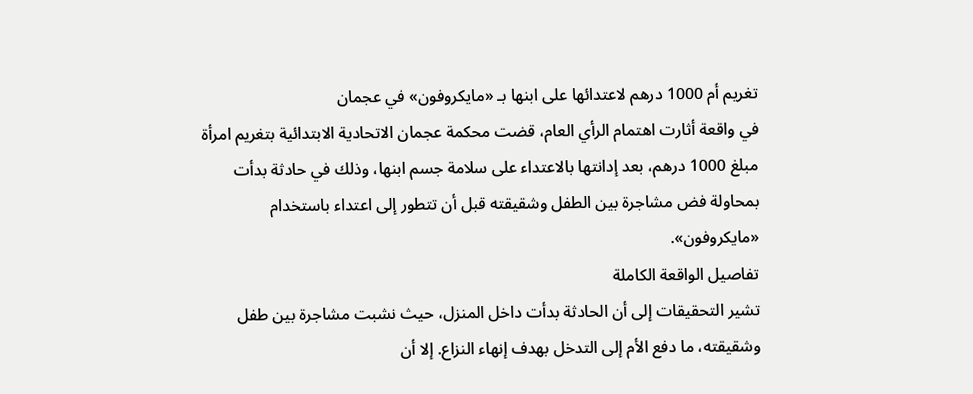تغريم أم 1000 درهم لاعتدائها على ابنها بـ «مايكروفون» في عجمان
في واقعة أثارت اهتمام الرأي العام، قضت محكمة عجمان الاتحادية الابتدائية بتغريم امرأة مبلغ 1000 درهم، بعد إدانتها بالاعتداء على سلامة جسم ابنها، وذلك في حادثة بدأت بمحاولة فض مشاجرة بين الطفل وشقيقته قبل أن تتطور إلى اعتداء باستخدام «مايكروفون».
تفاصيل الواقعة الكاملة
تشير التحقيقات إلى أن الحادثة بدأت داخل المنزل، حيث نشبت مشاجرة بين طفل وشقيقته، ما دفع الأم إلى التدخل بهدف إنهاء النزاع. إلا أن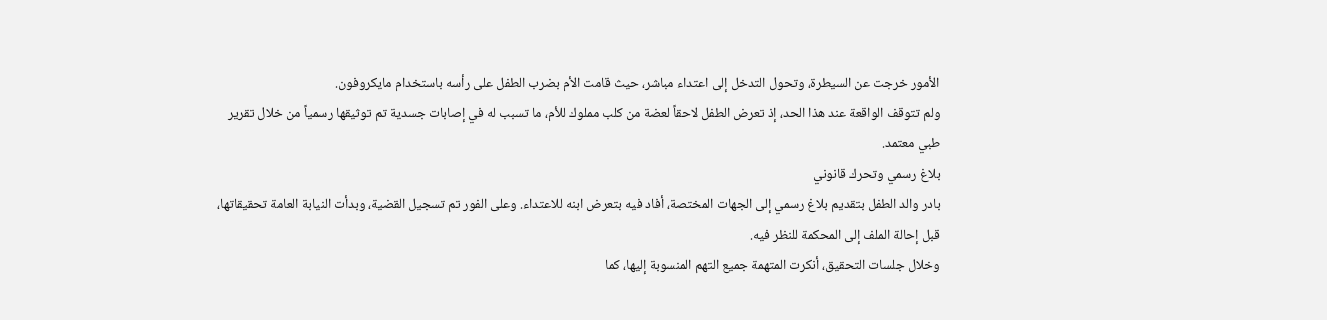الأمور خرجت عن السيطرة، وتحول التدخل إلى اعتداء مباشر، حيث قامت الأم بضرب الطفل على رأسه باستخدام مايكروفون.
ولم تتوقف الواقعة عند هذا الحد، إذ تعرض الطفل لاحقاً لعضة من كلب مملوك للأم، ما تسبب له في إصابات جسدية تم توثيقها رسمياً من خلال تقرير طبي معتمد.
بلاغ رسمي وتحرك قانوني
بادر والد الطفل بتقديم بلاغ رسمي إلى الجهات المختصة، أفاد فيه بتعرض ابنه للاعتداء. وعلى الفور تم تسجيل القضية، وبدأت النيابة العامة تحقيقاتها، قبل إحالة الملف إلى المحكمة للنظر فيه.
وخلال جلسات التحقيق، أنكرت المتهمة جميع التهم المنسوبة إليها، كما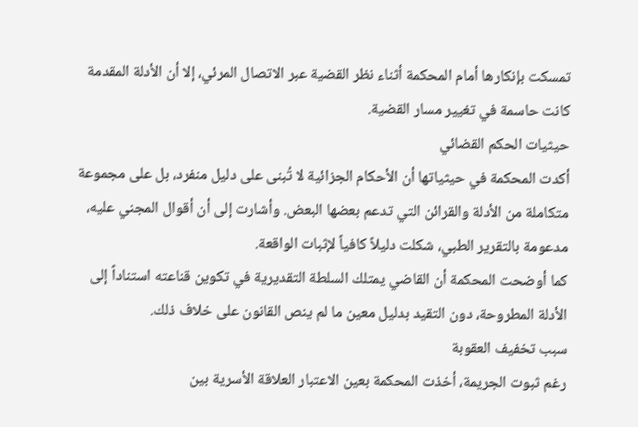تمسكت بإنكارها أمام المحكمة أثناء نظر القضية عبر الاتصال المرئي، إلا أن الأدلة المقدمة كانت حاسمة في تغيير مسار القضية.
حيثيات الحكم القضائي
أكدت المحكمة في حيثياتها أن الأحكام الجزائية لا تُبنى على دليل منفرد، بل على مجموعة متكاملة من الأدلة والقرائن التي تدعم بعضها البعض. وأشارت إلى أن أقوال المجني عليه، مدعومة بالتقرير الطبي، شكلت دليلاً كافياً لإثبات الواقعة.
كما أوضحت المحكمة أن القاضي يمتلك السلطة التقديرية في تكوين قناعته استناداً إلى الأدلة المطروحة، دون التقيد بدليل معين ما لم ينص القانون على خلاف ذلك.
سبب تخفيف العقوبة
رغم ثبوت الجريمة، أخذت المحكمة بعين الاعتبار العلاقة الأسرية بين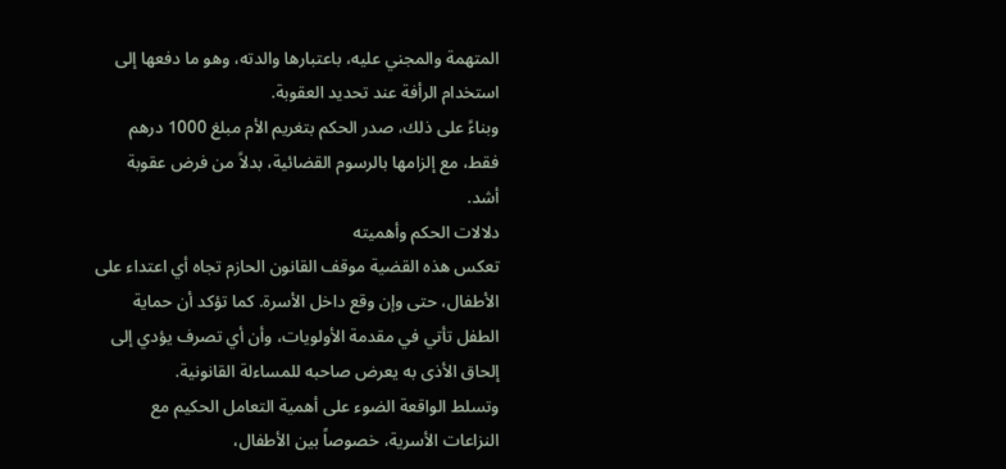المتهمة والمجني عليه، باعتبارها والدته، وهو ما دفعها إلى استخدام الرأفة عند تحديد العقوبة.
وبناءً على ذلك، صدر الحكم بتغريم الأم مبلغ 1000 درهم فقط، مع إلزامها بالرسوم القضائية، بدلاً من فرض عقوبة أشد.
دلالات الحكم وأهميته
تعكس هذه القضية موقف القانون الحازم تجاه أي اعتداء على الأطفال، حتى وإن وقع داخل الأسرة. كما تؤكد أن حماية الطفل تأتي في مقدمة الأولويات، وأن أي تصرف يؤدي إلى إلحاق الأذى به يعرض صاحبه للمساءلة القانونية.
وتسلط الواقعة الضوء على أهمية التعامل الحكيم مع النزاعات الأسرية، خصوصاً بين الأطفال،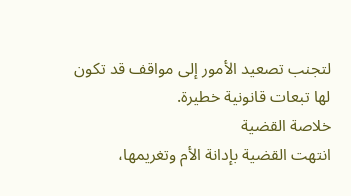لتجنب تصعيد الأمور إلى مواقف قد تكون لها تبعات قانونية خطيرة.
خلاصة القضية
انتهت القضية بإدانة الأم وتغريمها،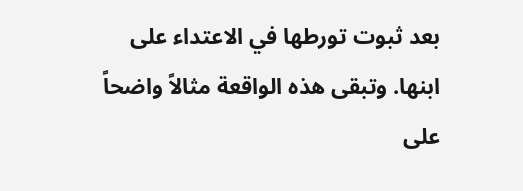بعد ثبوت تورطها في الاعتداء على ابنها. وتبقى هذه الواقعة مثالاً واضحاً على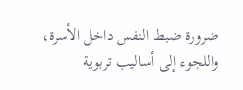ضرورة ضبط النفس داخل الأسرة، واللجوء إلى أساليب تربوية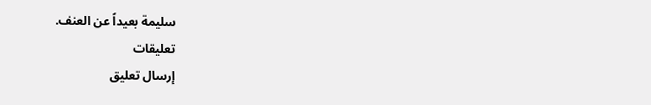سليمة بعيداً عن العنف.
تعليقات
إرسال تعليق